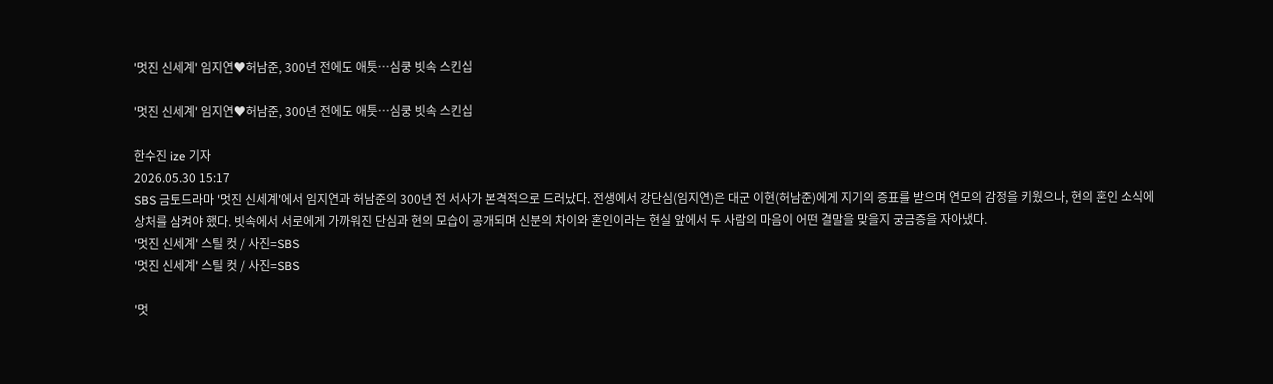'멋진 신세계' 임지연♥허남준, 300년 전에도 애틋…심쿵 빗속 스킨십

'멋진 신세계' 임지연♥허남준, 300년 전에도 애틋…심쿵 빗속 스킨십

한수진 ize 기자
2026.05.30 15:17
SBS 금토드라마 '멋진 신세계'에서 임지연과 허남준의 300년 전 서사가 본격적으로 드러났다. 전생에서 강단심(임지연)은 대군 이현(허남준)에게 지기의 증표를 받으며 연모의 감정을 키웠으나, 현의 혼인 소식에 상처를 삼켜야 했다. 빗속에서 서로에게 가까워진 단심과 현의 모습이 공개되며 신분의 차이와 혼인이라는 현실 앞에서 두 사람의 마음이 어떤 결말을 맞을지 궁금증을 자아냈다.
'멋진 신세계' 스틸 컷 / 사진=SBS
'멋진 신세계' 스틸 컷 / 사진=SBS

'멋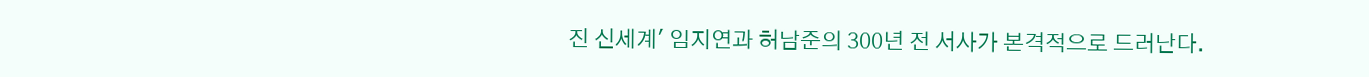진 신세계' 임지연과 허남준의 300년 전 서사가 본격적으로 드러난다.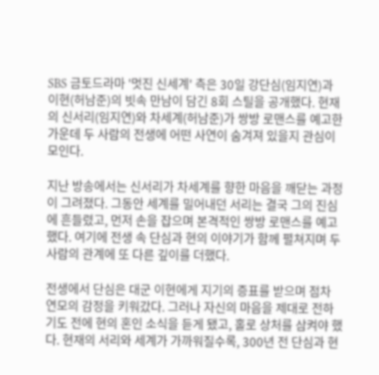SBS 금토드라마 '멋진 신세계' 측은 30일 강단심(임지연)과 이현(허남준)의 빗속 만남이 담긴 8회 스틸을 공개했다. 현재의 신서리(임지연)와 차세계(허남준)가 쌍방 로맨스를 예고한 가운데 두 사람의 전생에 어떤 사연이 숨겨져 있을지 관심이 모인다.

지난 방송에서는 신서리가 차세계를 향한 마음을 깨닫는 과정이 그려졌다. 그동안 세계를 밀어내던 서리는 결국 그의 진심에 흔들렸고, 먼저 손을 잡으며 본격적인 쌍방 로맨스를 예고했다. 여기에 전생 속 단심과 현의 이야기가 함께 펼쳐지며 두 사람의 관계에 또 다른 깊이를 더했다.

전생에서 단심은 대군 이현에게 지기의 증표를 받으며 점차 연모의 감정을 키워갔다. 그러나 자신의 마음을 제대로 전하기도 전에 현의 혼인 소식을 듣게 됐고, 홀로 상처를 삼켜야 했다. 현재의 서리와 세계가 가까워질수록, 300년 전 단심과 현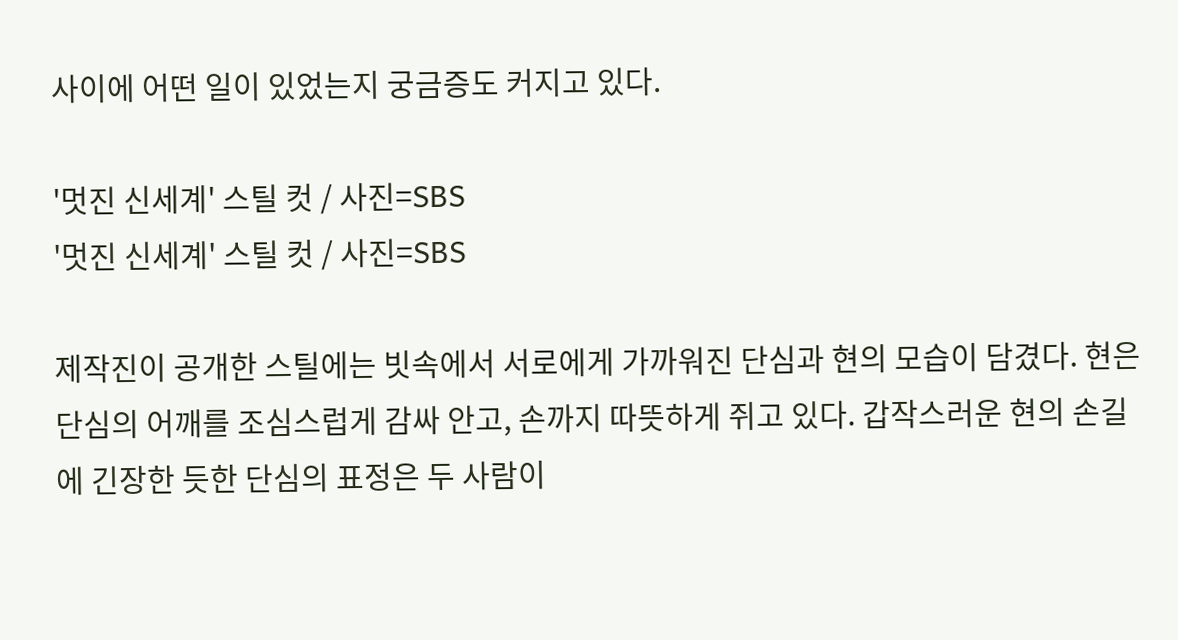사이에 어떤 일이 있었는지 궁금증도 커지고 있다.

'멋진 신세계' 스틸 컷 / 사진=SBS
'멋진 신세계' 스틸 컷 / 사진=SBS

제작진이 공개한 스틸에는 빗속에서 서로에게 가까워진 단심과 현의 모습이 담겼다. 현은 단심의 어깨를 조심스럽게 감싸 안고, 손까지 따뜻하게 쥐고 있다. 갑작스러운 현의 손길에 긴장한 듯한 단심의 표정은 두 사람이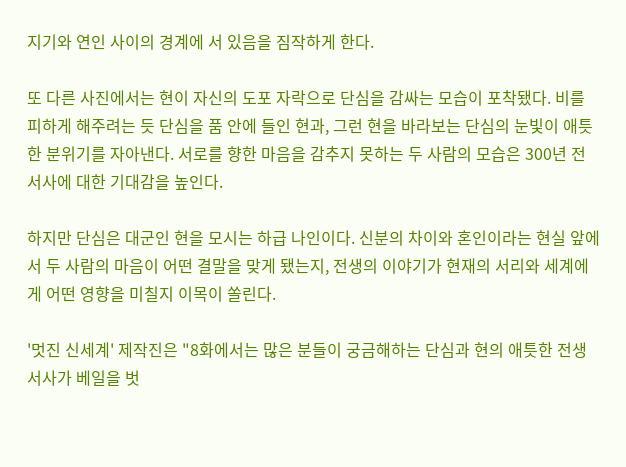지기와 연인 사이의 경계에 서 있음을 짐작하게 한다.

또 다른 사진에서는 현이 자신의 도포 자락으로 단심을 감싸는 모습이 포착됐다. 비를 피하게 해주려는 듯 단심을 품 안에 들인 현과, 그런 현을 바라보는 단심의 눈빛이 애틋한 분위기를 자아낸다. 서로를 향한 마음을 감추지 못하는 두 사람의 모습은 300년 전 서사에 대한 기대감을 높인다.

하지만 단심은 대군인 현을 모시는 하급 나인이다. 신분의 차이와 혼인이라는 현실 앞에서 두 사람의 마음이 어떤 결말을 맞게 됐는지, 전생의 이야기가 현재의 서리와 세계에게 어떤 영향을 미칠지 이목이 쏠린다.

'멋진 신세계' 제작진은 "8화에서는 많은 분들이 궁금해하는 단심과 현의 애틋한 전생 서사가 베일을 벗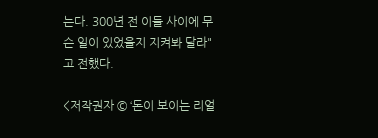는다. 300년 전 이들 사이에 무슨 일이 있었을지 지켜봐 달라"고 전했다.

<저작권자 © ‘돈이 보이는 리얼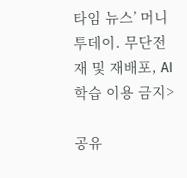타임 뉴스’ 머니투데이. 무단전재 및 재배포, AI학습 이용 금지>

공유